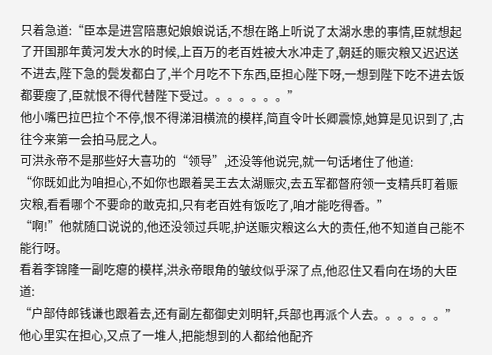只着急道:“臣本是进宫陪惠妃娘娘说话,不想在路上听说了太湖水患的事情,臣就想起了开国那年黄河发大水的时候,上百万的老百姓被大水冲走了,朝廷的赈灾粮又迟迟送不进去,陛下急的鬓发都白了,半个月吃不下东西,臣担心陛下呀,一想到陛下吃不进去饭都要瘦了,臣就恨不得代替陛下受过。。。。。。。”
他小嘴巴拉巴拉个不停,恨不得涕泪横流的模样,简直令叶长卿震惊,她算是见识到了,古往今来第一会拍马屁之人。
可洪永帝不是那些好大喜功的“领导”,还没等他说完,就一句话堵住了他道:
“你既如此为咱担心,不如你也跟着吴王去太湖赈灾,去五军都督府领一支精兵盯着赈灾粮,看看哪个不要命的敢克扣,只有老百姓有饭吃了,咱才能吃得香。”
“啊!”他就随口说说的,他还没领过兵呢,护送赈灾粮这么大的责任,他不知道自己能不能行呀。
看着李锦隆一副吃瘪的模样,洪永帝眼角的皱纹似乎深了点,他忍住又看向在场的大臣道:
“户部侍郎钱谦也跟着去,还有副左都御史刘明轩,兵部也再派个人去。。。。。。”
他心里实在担心,又点了一堆人,把能想到的人都给他配齐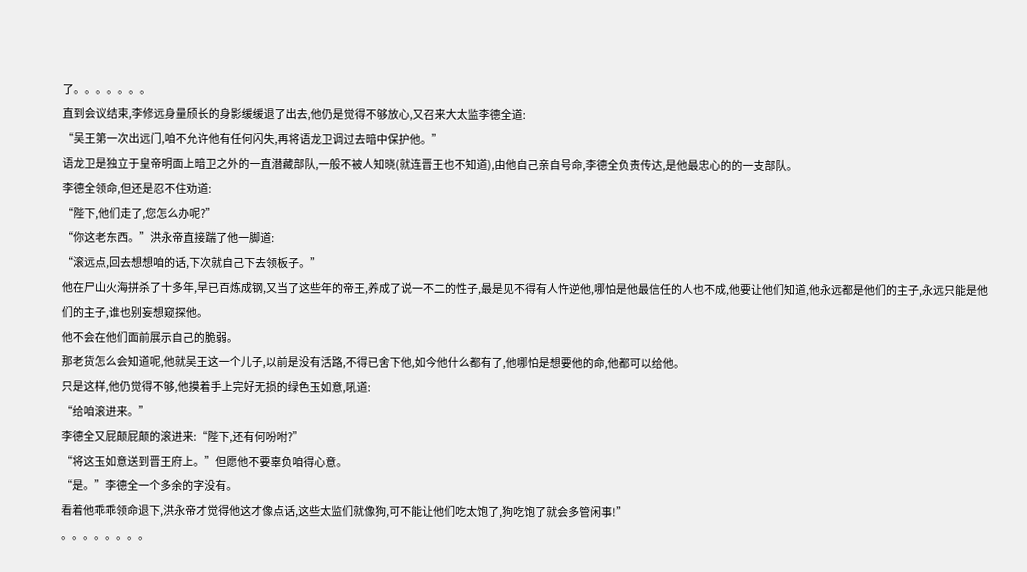了。。。。。。。
直到会议结束,李修远身量颀长的身影缓缓退了出去,他仍是觉得不够放心,又召来大太监李德全道:
“吴王第一次出远门,咱不允许他有任何闪失,再将语龙卫调过去暗中保护他。”
语龙卫是独立于皇帝明面上暗卫之外的一直潜藏部队,一般不被人知晓(就连晋王也不知道),由他自己亲自号命,李德全负责传达,是他最忠心的的一支部队。
李德全领命,但还是忍不住劝道:
“陛下,他们走了,您怎么办呢?”
“你这老东西。”洪永帝直接踹了他一脚道:
“滚远点,回去想想咱的话,下次就自己下去领板子。”
他在尸山火海拼杀了十多年,早已百炼成钢,又当了这些年的帝王,养成了说一不二的性子,最是见不得有人忤逆他,哪怕是他最信任的人也不成,他要让他们知道,他永远都是他们的主子,永远只能是他们的主子,谁也别妄想窥探他。
他不会在他们面前展示自己的脆弱。
那老货怎么会知道呢,他就吴王这一个儿子,以前是没有活路,不得已舍下他,如今他什么都有了,他哪怕是想要他的命,他都可以给他。
只是这样,他仍觉得不够,他摸着手上完好无损的绿色玉如意,吼道:
“给咱滚进来。”
李德全又屁颠屁颠的滚进来:“陛下,还有何吩咐?”
“将这玉如意送到晋王府上。”但愿他不要辜负咱得心意。
“是。”李德全一个多余的字没有。
看着他乖乖领命退下,洪永帝才觉得他这才像点话,这些太监们就像狗,可不能让他们吃太饱了,狗吃饱了就会多管闲事!”
。。。。。。。。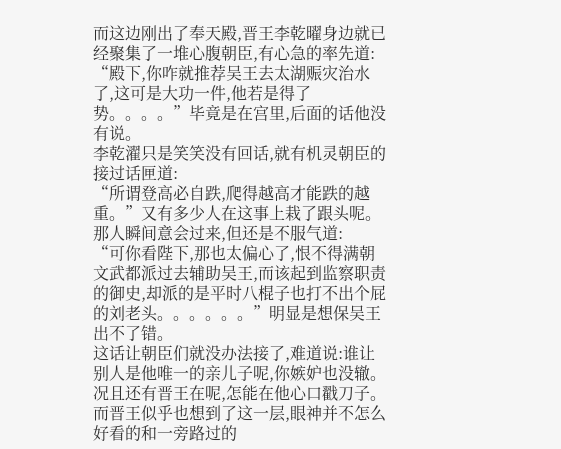而这边刚出了奉天殿,晋王李乾曜身边就已经聚集了一堆心腹朝臣,有心急的率先道:
“殿下,你咋就推荐吴王去太湖赈灾治水了,这可是大功一件,他若是得了势。。。。”毕竟是在宫里,后面的话他没有说。
李乾濯只是笑笑没有回话,就有机灵朝臣的接过话匣道:
“所谓登高必自跌,爬得越高才能跌的越重。”又有多少人在这事上栽了跟头呢。
那人瞬间意会过来,但还是不服气道:
“可你看陛下,那也太偏心了,恨不得满朝文武都派过去辅助吴王,而该起到监察职责的御史,却派的是平时八棍子也打不出个屁的刘老头。。。。。。”明显是想保吴王出不了错。
这话让朝臣们就没办法接了,难道说:谁让别人是他唯一的亲儿子呢,你嫉妒也没辙。
况且还有晋王在呢,怎能在他心口戳刀子。
而晋王似乎也想到了这一层,眼神并不怎么好看的和一旁路过的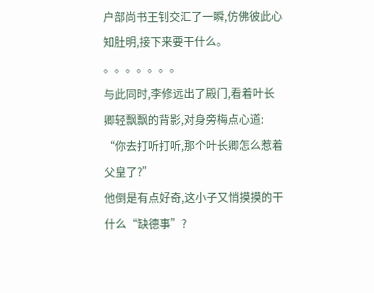户部尚书王钊交汇了一瞬,仿佛彼此心知肚明,接下来要干什么。
。。。。。。。
与此同时,李修远出了殿门,看着叶长卿轻飘飘的背影,对身旁梅点心道:
“你去打听打听,那个叶长卿怎么惹着父皇了?”
他倒是有点好奇,这小子又悄摸摸的干什么“缺德事”?